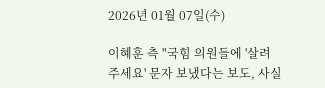2026년 01월 07일(수)

이혜훈 측 "국힘 의원들에 '살려주세요' 문자 보냈다는 보도, 사실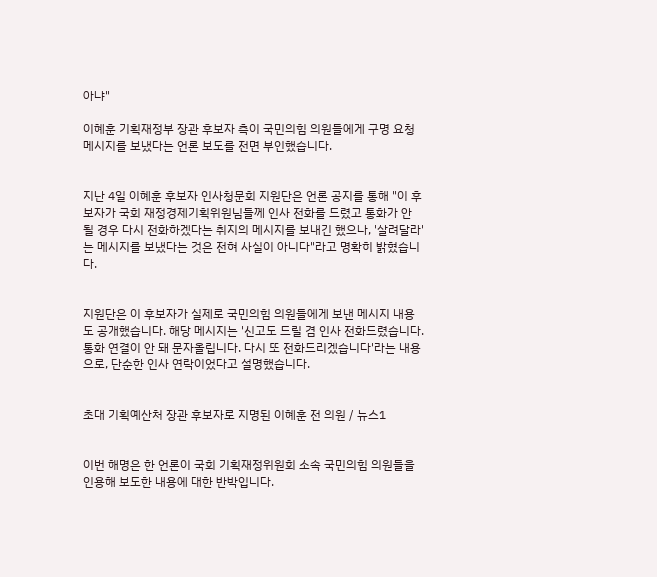아냐"

이혜훈 기획재정부 장관 후보자 측이 국민의힘 의원들에게 구명 요청 메시지를 보냈다는 언론 보도를 전면 부인했습니다.


지난 4일 이혜훈 후보자 인사청문회 지원단은 언론 공지를 통해 "이 후보자가 국회 재정경제기획위원님들께 인사 전화를 드렸고 통화가 안 될 경우 다시 전화하겠다는 취지의 메시지를 보내긴 했으나, '살려달라'는 메시지를 보냈다는 것은 전혀 사실이 아니다"라고 명확히 밝혔습니다.


지원단은 이 후보자가 실제로 국민의힘 의원들에게 보낸 메시지 내용도 공개했습니다. 해당 메시지는 '신고도 드릴 겸 인사 전화드렸습니다. 통화 연결이 안 돼 문자올립니다. 다시 또 전화드리겠습니다'라는 내용으로, 단순한 인사 연락이었다고 설명했습니다.


초대 기획예산처 장관 후보자로 지명된 이혜훈 전 의원 / 뉴스1


이번 해명은 한 언론이 국회 기획재정위원회 소속 국민의힘 의원들을 인용해 보도한 내용에 대한 반박입니다.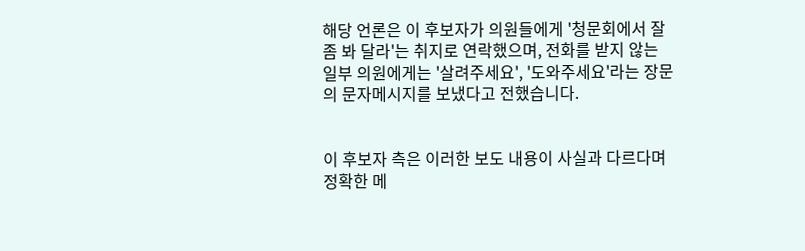해당 언론은 이 후보자가 의원들에게 '청문회에서 잘 좀 봐 달라'는 취지로 연락했으며, 전화를 받지 않는 일부 의원에게는 '살려주세요', '도와주세요'라는 장문의 문자메시지를 보냈다고 전했습니다.


이 후보자 측은 이러한 보도 내용이 사실과 다르다며 정확한 메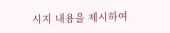시지 내용을 제시하여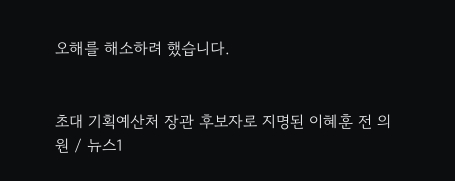오해를 해소하려 했습니다.


초대 기획예산처 장관 후보자로 지명된 이혜훈 전 의원 / 뉴스1